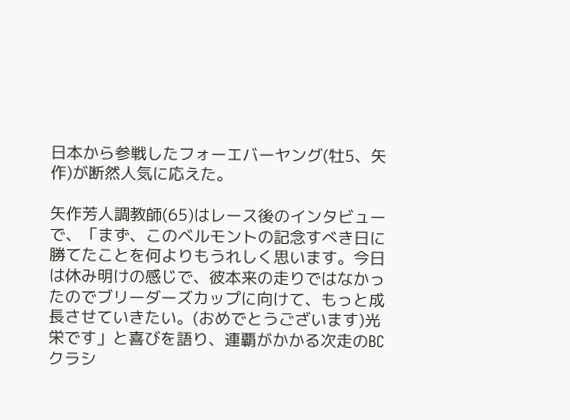日本から参戦したフォーエバーヤング(牡5、矢作)が断然人気に応えた。

矢作芳人調教師(65)はレース後のインタビューで、「まず、このベルモントの記念すべき日に勝てたことを何よりもうれしく思います。今日は休み明けの感じで、彼本来の走りではなかったのでブリーダーズカップに向けて、もっと成長させていきたい。(おめでとうございます)光栄です」と喜びを語り、連覇がかかる次走のBCクラシ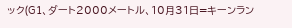ック(G1、ダート2000メートル、10月31日=キーンラン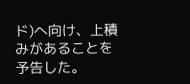ド)へ向け、上積みがあることを予告した。